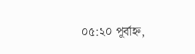০৫:২০ পূর্বাহ্ন,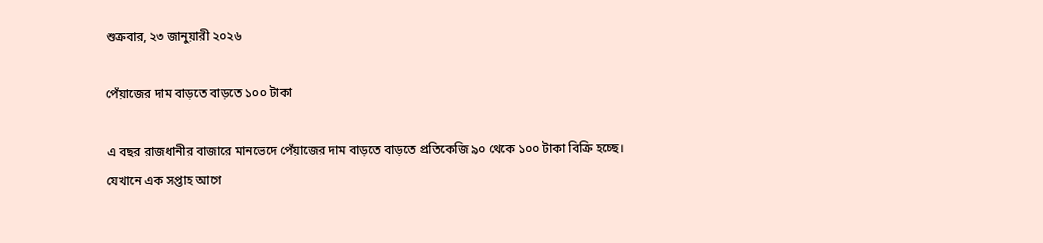শুক্রবার, ২৩ জানুয়ারী ২০২৬

পেঁয়াজের দাম বাড়তে বাড়তে ১০০ টাকা

এ বছর রাজধানীর বাজারে মানভেদে পেঁয়াজের দাম বাড়তে বাড়তে প্রতিকেজি ৯০ থেকে ১০০ টাকা বিক্রি হচ্ছে। যেখানে এক সপ্তাহ আগে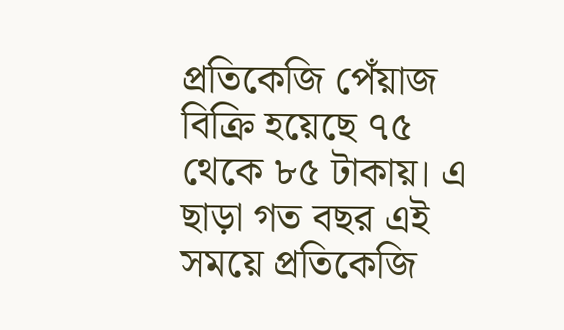প্রতিকেজি পেঁয়াজ বিক্রি হয়েছে ৭৫ থেকে ৮৫ টাকায়। এ ছাড়া গত বছর এই সময়ে প্রতিকেজি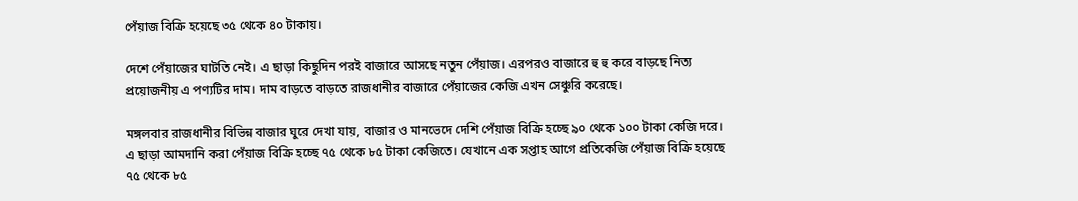পেঁয়াজ বিক্রি হয়েছে ৩৫ থেকে ৪০ টাকায়।

দেশে পেঁয়াজের ঘাটতি নেই। এ ছাড়া কিছুদিন পরই বাজারে আসছে নতুন পেঁয়াজ। এরপরও বাজারে হু হু করে বাড়ছে নিত্য প্রয়োজনীয় এ পণ্যটির দাম। দাম বাড়তে বাড়তে রাজধানীর বাজারে পেঁয়াজের কেজি এখন সেঞ্চুরি করেছে।

মঙ্গলবার রাজধানীর বিভিন্ন বাজার ঘুরে দেখা যায়, বাজার ও মানভেদে দেশি পেঁয়াজ বিক্রি হচ্ছে ৯০ থেকে ১০০ টাকা কেজি দরে। এ ছাড়া আমদানি করা পেঁয়াজ বিক্রি হচ্ছে ৭৫ থেকে ৮৫ টাকা কেজিতে। যেখানে এক সপ্তাহ আগে প্রতিকেজি পেঁয়াজ বিক্রি হয়েছে ৭৫ থেকে ৮৫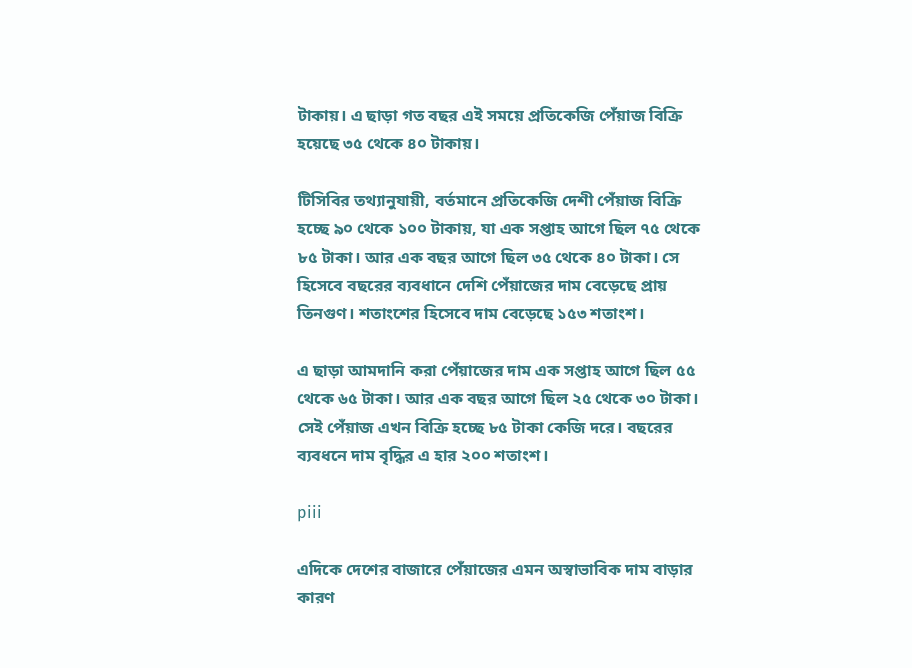টাকায়। এ ছাড়া গত বছর এই সময়ে প্রতিকেজি পেঁয়াজ বিক্রি হয়েছে ৩৫ থেকে ৪০ টাকায়।

টিসিবির তথ্যানুযায়ী, বর্তমানে প্রতিকেজি দেশী পেঁয়াজ বিক্রি হচ্ছে ৯০ থেকে ১০০ টাকায়, যা এক সপ্তাহ আগে ছিল ৭৫ থেকে ৮৫ টাকা। আর এক বছর আগে ছিল ৩৫ থেকে ৪০ টাকা। সে হিসেবে বছরের ব্যবধানে দেশি পেঁয়াজের দাম বেড়েছে প্রায় তিনগুণ। শতাংশের হিসেবে দাম বেড়েছে ১৫৩ শতাংশ।

এ ছাড়া আমদানি করা পেঁয়াজের দাম এক সপ্তাহ আগে ছিল ৫৫ থেকে ৬৫ টাকা। আর এক বছর আগে ছিল ২৫ থেকে ৩০ টাকা। সেই পেঁয়াজ এখন বিক্রি হচ্ছে ৮৫ টাকা কেজি দরে। বছরের ব্যবধনে দাম বৃদ্ধির এ হার ২০০ শতাংশ।

piii

এদিকে দেশের বাজারে পেঁয়াজের এমন অস্বাভাবিক দাম বাড়ার কারণ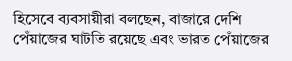হিসেবে ব্যবসায়ীরা বলছেন, বাজারে দেশি পেঁয়াজের ঘাটতি রয়েছে এবং ভারত পেঁয়াজের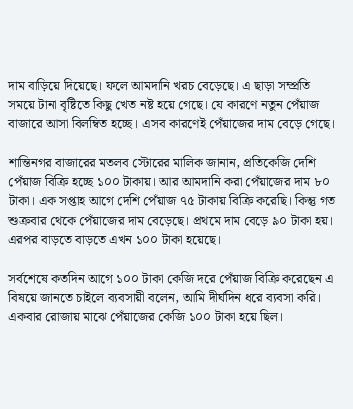দাম বাড়িয়ে দিয়েছে। ফলে আমদানি খরচ বেড়েছে। এ ছাড়া সম্প্রতি সময়ে টানা বৃষ্টিতে কিছু খেত নষ্ট হয়ে গেছে। যে কারণে নতুন পেঁয়াজ বাজারে আসা বিলম্বিত হচ্ছে। এসব কারণেই পেঁয়াজের দাম বেড়ে গেছে।

শান্তিনগর বাজারের মতলব স্টোরের মালিক জানান, প্রতিকেজি দেশি পেঁয়াজ বিক্রি হচ্ছে ১০০ টাকায়। আর আমদানি করা পেঁয়াজের দাম ৮০ টাকা। এক সপ্তাহ আগে দেশি পেঁয়াজ ৭৫ টাকায় বিক্রি করেছি। কিন্তু গত শুক্রবার থেকে পেঁয়াজের দাম বেড়েছে। প্রথমে দাম বেড়ে ৯০ টাকা হয়। এরপর বাড়তে বাড়তে এখন ১০০ টাকা হয়েছে।

সর্বশেষে কতদিন আগে ১০০ টাকা কেজি দরে পেঁয়াজ বিক্রি করেছেন এ বিষয়ে জানতে চাইলে ব্যবসায়ী বলেন, আমি দীর্ঘদিন ধরে ব্যবসা করি। একবার রোজায় মাঝে পেঁয়াজের কেজি ১০০ টাকা হয়ে ছিল।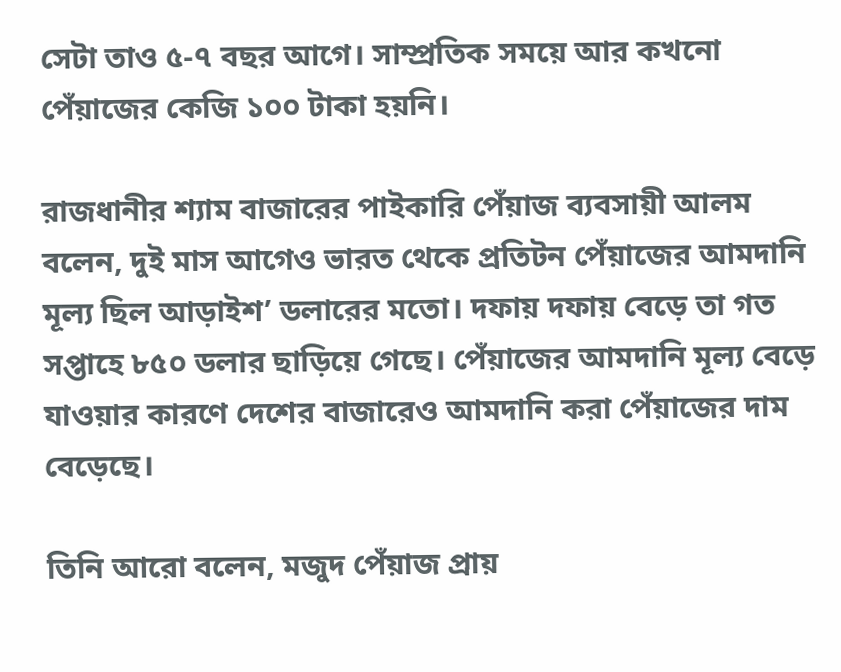সেটা তাও ৫-৭ বছর আগে। সাম্প্রতিক সময়ে আর কখনো পেঁয়াজের কেজি ১০০ টাকা হয়নি।

রাজধানীর শ্যাম বাজারের পাইকারি পেঁয়াজ ব্যবসায়ী আলম বলেন, দুই মাস আগেও ভারত থেকে প্রতিটন পেঁয়াজের আমদানি মূল্য ছিল আড়াইশ’ ডলারের মতো। দফায় দফায় বেড়ে তা গত সপ্তাহে ৮৫০ ডলার ছাড়িয়ে গেছে। পেঁয়াজের আমদানি মূল্য বেড়ে যাওয়ার কারণে দেশের বাজারেও আমদানি করা পেঁয়াজের দাম বেড়েছে।

তিনি আরো বলেন, মজুদ পেঁয়াজ প্রায়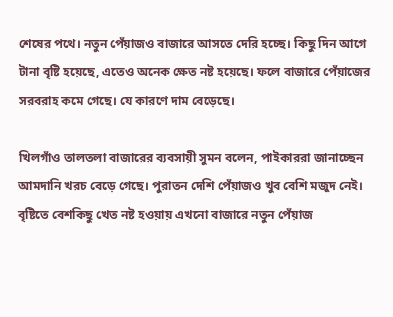শেষের পথে। নতুন পেঁয়াজও বাজারে আসতে দেরি হচ্ছে। কিছু দিন আগে টানা বৃষ্টি হয়েছে, এতেও অনেক ক্ষেত নষ্ট হয়েছে। ফলে বাজারে পেঁয়াজের সরবরাহ কমে গেছে। যে কারণে দাম বেড়েছে।

খিলগাঁও তালতলা বাজারের ব্যবসায়ী সুমন বলেন, পাইকাররা জানাচ্ছেন আমদানি খরচ বেড়ে গেছে। পুরাতন দেশি পেঁয়াজও খুব বেশি মজুদ নেই। বৃষ্টিতে বেশকিছু খেত নষ্ট হওয়ায় এখনো বাজারে নতুন পেঁয়াজ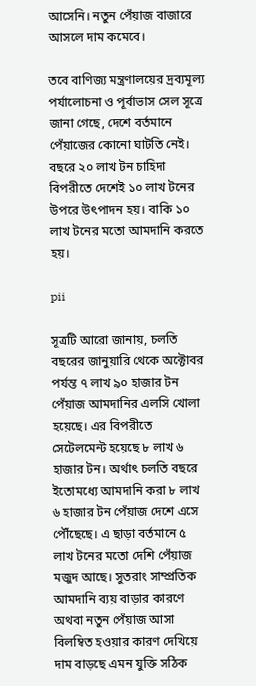আসেনি। নতুন পেঁয়াজ বাজারে আসলে দাম কমেবে।

তবে বাণিজ্য মন্ত্রণালয়ের দ্রব্যমূল্য পর্যালোচনা ও পূর্বাভাস সেল সূত্রে জানা গেছে, দেশে বর্তমানে পেঁয়াজের কোনো ঘাটতি নেই। বছরে ২০ লাখ টন চাহিদা বিপরীতে দেশেই ১০ লাখ টনের উপরে উৎপাদন হয়। বাকি ১০ লাখ টনের মতো আমদানি করতে হয়।

pii

সূত্রটি আরো জানায়, চলতি বছরের জানুয়ারি থেকে অক্টোবর পর্যন্ত ৭ লাখ ৯০ হাজার টন পেঁয়াজ আমদানির এলসি খোলা হয়েছে। এর বিপরীতে সেটেলমেন্ট হয়েছে ৮ লাখ ৬ হাজার টন। অর্থাৎ চলতি বছরে ইতোমধ্যে আমদানি করা ৮ লাখ ৬ হাজার টন পেঁয়াজ দেশে এসে পৌঁছেছে। এ ছাড়া বর্তমানে ৫ লাখ টনের মতো দেশি পেঁয়াজ মজুদ আছে। সুতরাং সাম্প্রতিক আমদানি ব্যয় বাড়ার কারণে অথবা নতুন পেঁয়াজ আসা বিলম্বিত হওয়ার কারণ দেখিয়ে দাম বাড়ছে এমন যুক্তি সঠিক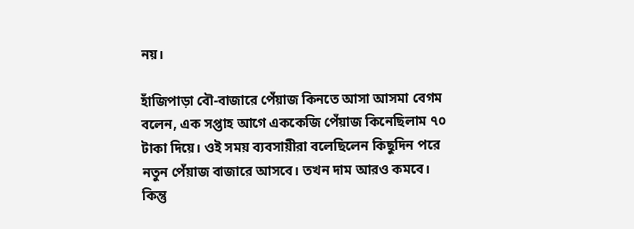নয়।

হাঁজিপাড়া বৌ-বাজারে পেঁয়াজ কিনতে আসা আসমা বেগম বলেন, এক সপ্তাহ আগে এককেজি পেঁয়াজ কিনেছিলাম ৭০ টাকা দিয়ে। ওই সময় ব্যবসায়ীরা বলেছিলেন কিছুদিন পরে নতুন পেঁয়াজ বাজারে আসবে। তখন দাম আরও কমবে। কিন্তু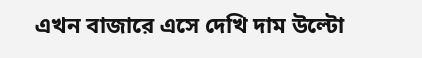এখন বাজারে এসে দেখি দাম উল্টো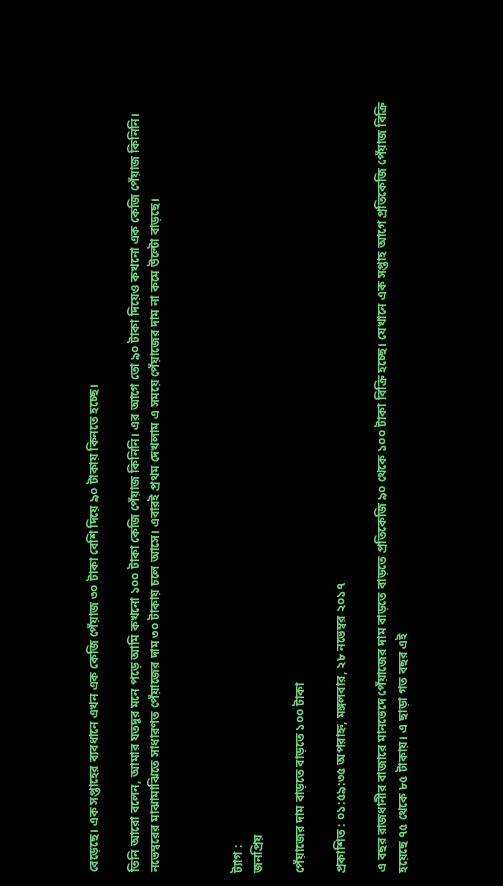বেড়েছে। এক সপ্তাহের ব্যবধানে এখন এক কেজি পেঁয়াজ ৩০ টাকা বেশি দিয়ে ৯০ টাকায় কিনতে হচ্ছে।

তিনি আরো বলেন, আমার যতদূর মনে পড়ে আমি কখনো ১০০ টাকা কেজি পেঁয়াজ কিনিনি। এর আগে তো ৯০ টাকা দিয়েও কখনো এক কেজি পেঁয়াজ কিনিনি। নভেম্বরের মাঝামাঝিতে সাধারণত পেঁয়াজের দাম ৩০ টাকায় চলে আসে। এবারই প্রথম দেখলাম এ সময়ে পেঁয়াজের দাম না কমে উল্টো বাড়ছে।



ট্যাগ :
জনপ্রিয়

পেঁয়াজের দাম বাড়তে বাড়তে ১০০ টাকা

প্রকাশিত : ০১:৫৯:৩৫ অপরাহ্ন, মঙ্গলবার, ২৮ নভেম্বর ২০১৭

এ বছর রাজধানীর বাজারে মানভেদে পেঁয়াজের দাম বাড়তে বাড়তে প্রতিকেজি ৯০ থেকে ১০০ টাকা বিক্রি হচ্ছে। যেখানে এক সপ্তাহ আগে প্রতিকেজি পেঁয়াজ বিক্রি হয়েছে ৭৫ থেকে ৮৫ টাকায়। এ ছাড়া গত বছর এই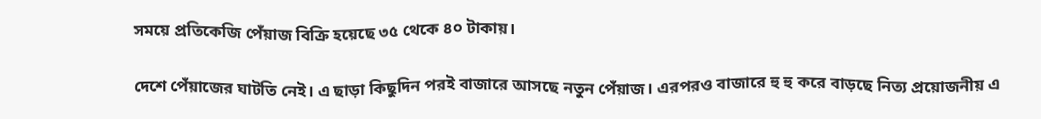সময়ে প্রতিকেজি পেঁয়াজ বিক্রি হয়েছে ৩৫ থেকে ৪০ টাকায়।

দেশে পেঁয়াজের ঘাটতি নেই। এ ছাড়া কিছুদিন পরই বাজারে আসছে নতুন পেঁয়াজ। এরপরও বাজারে হু হু করে বাড়ছে নিত্য প্রয়োজনীয় এ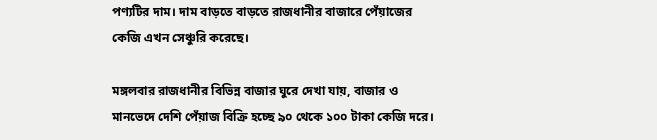পণ্যটির দাম। দাম বাড়তে বাড়তে রাজধানীর বাজারে পেঁয়াজের কেজি এখন সেঞ্চুরি করেছে।

মঙ্গলবার রাজধানীর বিভিন্ন বাজার ঘুরে দেখা যায়, বাজার ও মানভেদে দেশি পেঁয়াজ বিক্রি হচ্ছে ৯০ থেকে ১০০ টাকা কেজি দরে।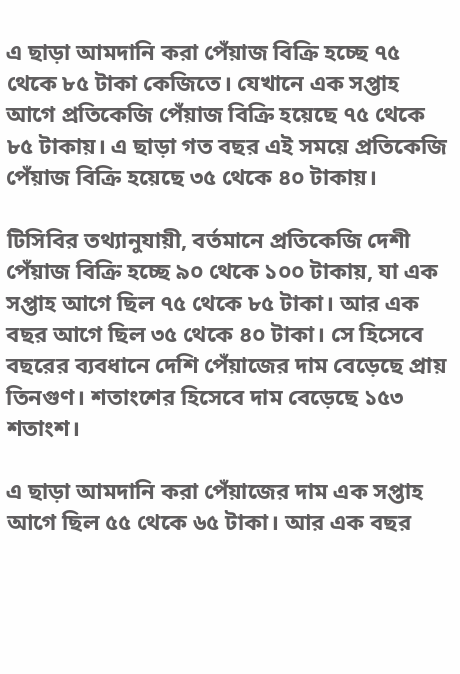এ ছাড়া আমদানি করা পেঁয়াজ বিক্রি হচ্ছে ৭৫ থেকে ৮৫ টাকা কেজিতে। যেখানে এক সপ্তাহ আগে প্রতিকেজি পেঁয়াজ বিক্রি হয়েছে ৭৫ থেকে ৮৫ টাকায়। এ ছাড়া গত বছর এই সময়ে প্রতিকেজি পেঁয়াজ বিক্রি হয়েছে ৩৫ থেকে ৪০ টাকায়।

টিসিবির তথ্যানুযায়ী, বর্তমানে প্রতিকেজি দেশী পেঁয়াজ বিক্রি হচ্ছে ৯০ থেকে ১০০ টাকায়, যা এক সপ্তাহ আগে ছিল ৭৫ থেকে ৮৫ টাকা। আর এক বছর আগে ছিল ৩৫ থেকে ৪০ টাকা। সে হিসেবে বছরের ব্যবধানে দেশি পেঁয়াজের দাম বেড়েছে প্রায় তিনগুণ। শতাংশের হিসেবে দাম বেড়েছে ১৫৩ শতাংশ।

এ ছাড়া আমদানি করা পেঁয়াজের দাম এক সপ্তাহ আগে ছিল ৫৫ থেকে ৬৫ টাকা। আর এক বছর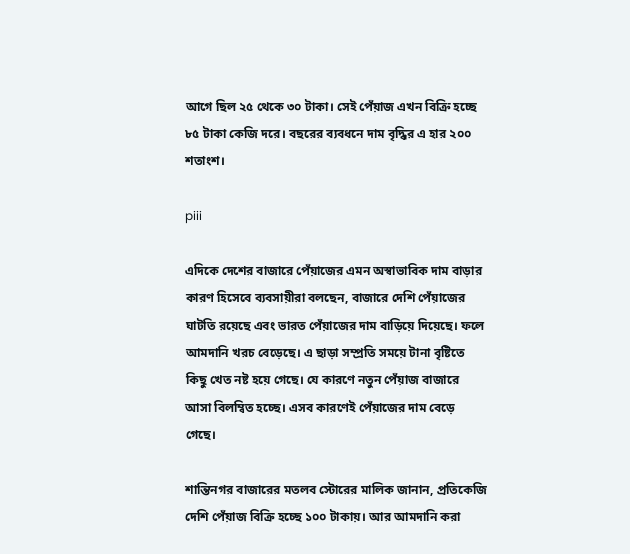আগে ছিল ২৫ থেকে ৩০ টাকা। সেই পেঁয়াজ এখন বিক্রি হচ্ছে ৮৫ টাকা কেজি দরে। বছরের ব্যবধনে দাম বৃদ্ধির এ হার ২০০ শতাংশ।

piii

এদিকে দেশের বাজারে পেঁয়াজের এমন অস্বাভাবিক দাম বাড়ার কারণ হিসেবে ব্যবসায়ীরা বলছেন, বাজারে দেশি পেঁয়াজের ঘাটতি রয়েছে এবং ভারত পেঁয়াজের দাম বাড়িয়ে দিয়েছে। ফলে আমদানি খরচ বেড়েছে। এ ছাড়া সম্প্রতি সময়ে টানা বৃষ্টিতে কিছু খেত নষ্ট হয়ে গেছে। যে কারণে নতুন পেঁয়াজ বাজারে আসা বিলম্বিত হচ্ছে। এসব কারণেই পেঁয়াজের দাম বেড়ে গেছে।

শান্তিনগর বাজারের মতলব স্টোরের মালিক জানান, প্রতিকেজি দেশি পেঁয়াজ বিক্রি হচ্ছে ১০০ টাকায়। আর আমদানি করা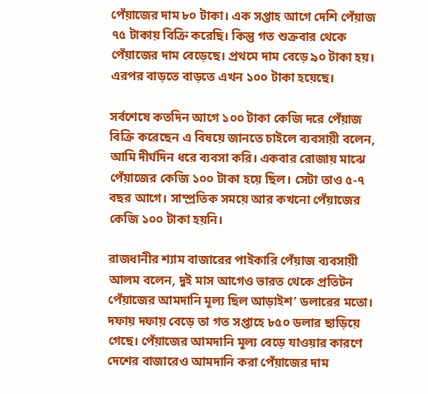পেঁয়াজের দাম ৮০ টাকা। এক সপ্তাহ আগে দেশি পেঁয়াজ ৭৫ টাকায় বিক্রি করেছি। কিন্তু গত শুক্রবার থেকে পেঁয়াজের দাম বেড়েছে। প্রথমে দাম বেড়ে ৯০ টাকা হয়। এরপর বাড়তে বাড়তে এখন ১০০ টাকা হয়েছে।

সর্বশেষে কতদিন আগে ১০০ টাকা কেজি দরে পেঁয়াজ বিক্রি করেছেন এ বিষয়ে জানতে চাইলে ব্যবসায়ী বলেন, আমি দীর্ঘদিন ধরে ব্যবসা করি। একবার রোজায় মাঝে পেঁয়াজের কেজি ১০০ টাকা হয়ে ছিল। সেটা তাও ৫-৭ বছর আগে। সাম্প্রতিক সময়ে আর কখনো পেঁয়াজের কেজি ১০০ টাকা হয়নি।

রাজধানীর শ্যাম বাজারের পাইকারি পেঁয়াজ ব্যবসায়ী আলম বলেন, দুই মাস আগেও ভারত থেকে প্রতিটন পেঁয়াজের আমদানি মূল্য ছিল আড়াইশ’ ডলারের মতো। দফায় দফায় বেড়ে তা গত সপ্তাহে ৮৫০ ডলার ছাড়িয়ে গেছে। পেঁয়াজের আমদানি মূল্য বেড়ে যাওয়ার কারণে দেশের বাজারেও আমদানি করা পেঁয়াজের দাম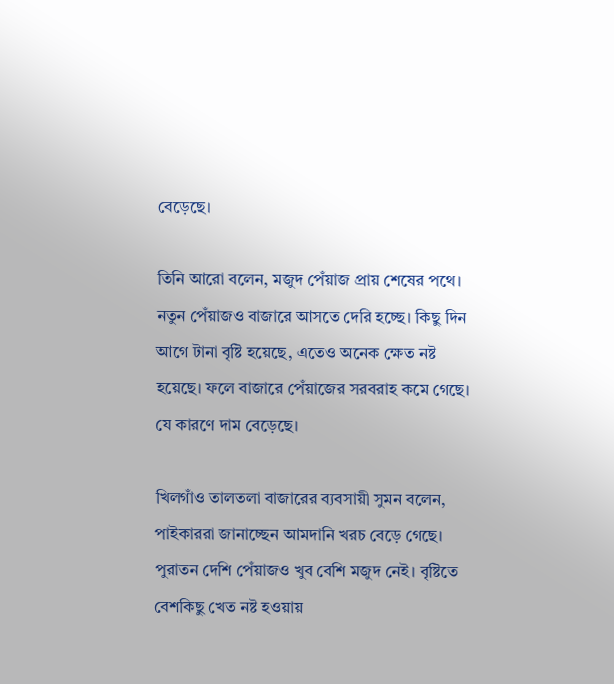বেড়েছে।

তিনি আরো বলেন, মজুদ পেঁয়াজ প্রায় শেষের পথে। নতুন পেঁয়াজও বাজারে আসতে দেরি হচ্ছে। কিছু দিন আগে টানা বৃষ্টি হয়েছে, এতেও অনেক ক্ষেত নষ্ট হয়েছে। ফলে বাজারে পেঁয়াজের সরবরাহ কমে গেছে। যে কারণে দাম বেড়েছে।

খিলগাঁও তালতলা বাজারের ব্যবসায়ী সুমন বলেন, পাইকাররা জানাচ্ছেন আমদানি খরচ বেড়ে গেছে। পুরাতন দেশি পেঁয়াজও খুব বেশি মজুদ নেই। বৃষ্টিতে বেশকিছু খেত নষ্ট হওয়ায়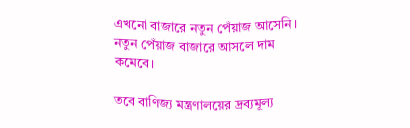এখনো বাজারে নতুন পেঁয়াজ আসেনি। নতুন পেঁয়াজ বাজারে আসলে দাম কমেবে।

তবে বাণিজ্য মন্ত্রণালয়ের দ্রব্যমূল্য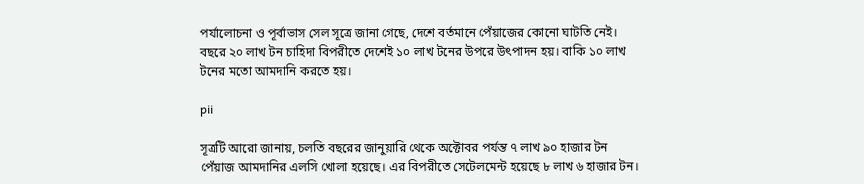পর্যালোচনা ও পূর্বাভাস সেল সূত্রে জানা গেছে, দেশে বর্তমানে পেঁয়াজের কোনো ঘাটতি নেই। বছরে ২০ লাখ টন চাহিদা বিপরীতে দেশেই ১০ লাখ টনের উপরে উৎপাদন হয়। বাকি ১০ লাখ টনের মতো আমদানি করতে হয়।

pii

সূত্রটি আরো জানায়, চলতি বছরের জানুয়ারি থেকে অক্টোবর পর্যন্ত ৭ লাখ ৯০ হাজার টন পেঁয়াজ আমদানির এলসি খোলা হয়েছে। এর বিপরীতে সেটেলমেন্ট হয়েছে ৮ লাখ ৬ হাজার টন।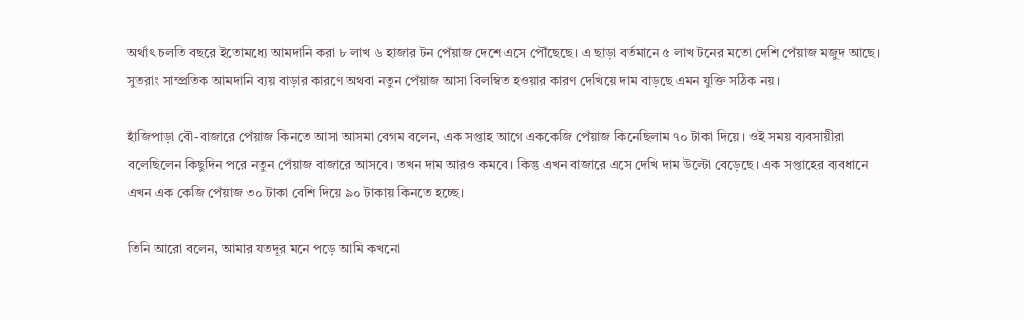অর্থাৎ চলতি বছরে ইতোমধ্যে আমদানি করা ৮ লাখ ৬ হাজার টন পেঁয়াজ দেশে এসে পৌঁছেছে। এ ছাড়া বর্তমানে ৫ লাখ টনের মতো দেশি পেঁয়াজ মজুদ আছে। সুতরাং সাম্প্রতিক আমদানি ব্যয় বাড়ার কারণে অথবা নতুন পেঁয়াজ আসা বিলম্বিত হওয়ার কারণ দেখিয়ে দাম বাড়ছে এমন যুক্তি সঠিক নয়।

হাঁজিপাড়া বৌ-বাজারে পেঁয়াজ কিনতে আসা আসমা বেগম বলেন, এক সপ্তাহ আগে এককেজি পেঁয়াজ কিনেছিলাম ৭০ টাকা দিয়ে। ওই সময় ব্যবসায়ীরা বলেছিলেন কিছুদিন পরে নতুন পেঁয়াজ বাজারে আসবে। তখন দাম আরও কমবে। কিন্তু এখন বাজারে এসে দেখি দাম উল্টো বেড়েছে। এক সপ্তাহের ব্যবধানে এখন এক কেজি পেঁয়াজ ৩০ টাকা বেশি দিয়ে ৯০ টাকায় কিনতে হচ্ছে।

তিনি আরো বলেন, আমার যতদূর মনে পড়ে আমি কখনো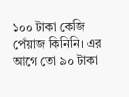১০০ টাকা কেজি পেঁয়াজ কিনিনি। এর আগে তো ৯০ টাকা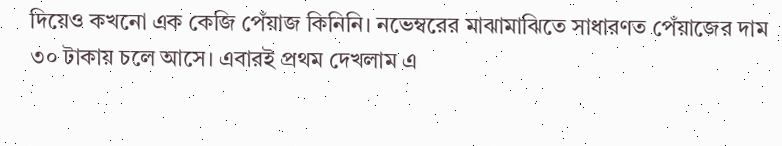দিয়েও কখনো এক কেজি পেঁয়াজ কিনিনি। নভেম্বরের মাঝামাঝিতে সাধারণত পেঁয়াজের দাম ৩০ টাকায় চলে আসে। এবারই প্রথম দেখলাম এ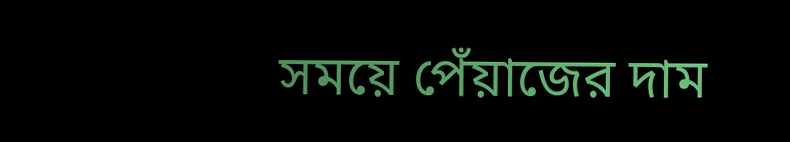সময়ে পেঁয়াজের দাম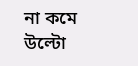না কমে উল্টো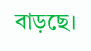বাড়ছে।